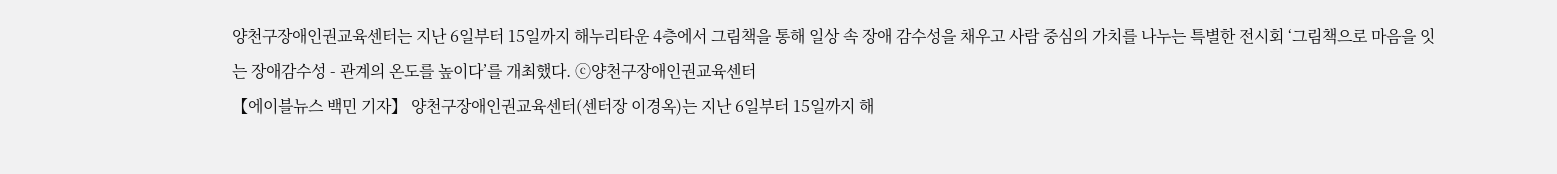양천구장애인권교육센터는 지난 6일부터 15일까지 해누리타운 4층에서 그림책을 통해 일상 속 장애 감수성을 채우고 사람 중심의 가치를 나누는 특별한 전시회 ‘그림책으로 마음을 잇는 장애감수성 - 관계의 온도를 높이다’를 개최했다. ⓒ양천구장애인권교육센터
【에이블뉴스 백민 기자】 양천구장애인권교육센터(센터장 이경옥)는 지난 6일부터 15일까지 해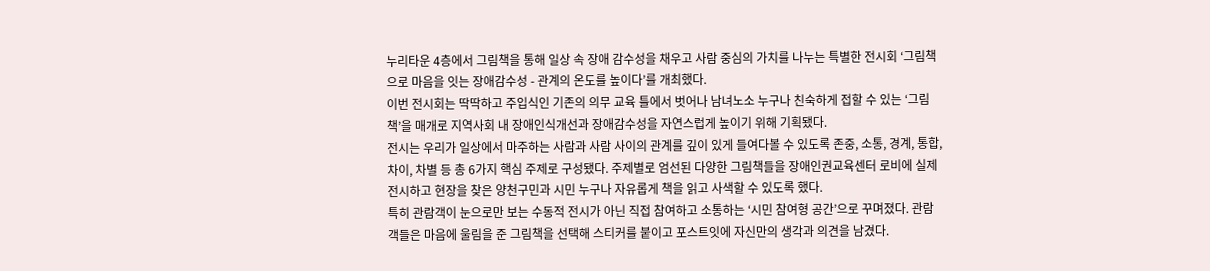누리타운 4층에서 그림책을 통해 일상 속 장애 감수성을 채우고 사람 중심의 가치를 나누는 특별한 전시회 ‘그림책으로 마음을 잇는 장애감수성 - 관계의 온도를 높이다’를 개최했다.
이번 전시회는 딱딱하고 주입식인 기존의 의무 교육 틀에서 벗어나 남녀노소 누구나 친숙하게 접할 수 있는 ‘그림책’을 매개로 지역사회 내 장애인식개선과 장애감수성을 자연스럽게 높이기 위해 기획됐다.
전시는 우리가 일상에서 마주하는 사람과 사람 사이의 관계를 깊이 있게 들여다볼 수 있도록 존중, 소통, 경계, 통합, 차이, 차별 등 총 6가지 핵심 주제로 구성됐다. 주제별로 엄선된 다양한 그림책들을 장애인권교육센터 로비에 실제 전시하고 현장을 찾은 양천구민과 시민 누구나 자유롭게 책을 읽고 사색할 수 있도록 했다.
특히 관람객이 눈으로만 보는 수동적 전시가 아닌 직접 참여하고 소통하는 ‘시민 참여형 공간’으로 꾸며졌다. 관람객들은 마음에 울림을 준 그림책을 선택해 스티커를 붙이고 포스트잇에 자신만의 생각과 의견을 남겼다.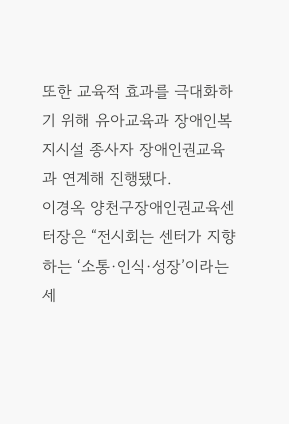또한 교육적 효과를 극대화하기 위해 유아교육과 장애인복지시설 종사자 장애인권교육과 연계해 진행됐다.
이경옥 양천구장애인권교육센터장은 “전시회는 센터가 지향하는 ‘소통·인식·성장’이라는 세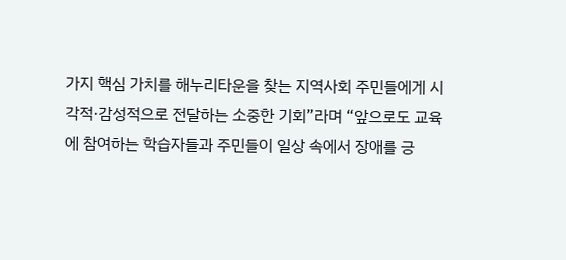가지 핵심 가치를 해누리타운을 찾는 지역사회 주민들에게 시각적·감성적으로 전달하는 소중한 기회”라며 “앞으로도 교육에 참여하는 학습자들과 주민들이 일상 속에서 장애를 긍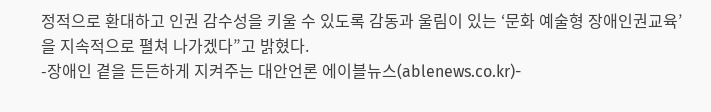정적으로 환대하고 인권 감수성을 키울 수 있도록 감동과 울림이 있는 ‘문화 예술형 장애인권교육’을 지속적으로 펼쳐 나가겠다”고 밝혔다.
-장애인 곁을 든든하게 지켜주는 대안언론 에이블뉴스(ablenews.co.kr)-